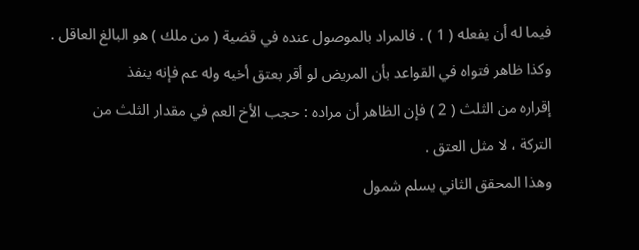فيما له أن يفعله ( 1 ) . فالمراد بالموصول عنده في قضية ( من ملك ) هو البالغ العاقل .
وكذا ظاهر فتواه في القواعد بأن المريض لو أقر بعتق أخيه وله عم فإنه ينفذ
إقراره من الثلث ( 2 ) فإن الظاهر أن مراده : حجب الأخ العم في مقدار الثلث من
التركة ، لا مثل العتق .
وهذا المحقق الثاني يسلم شمول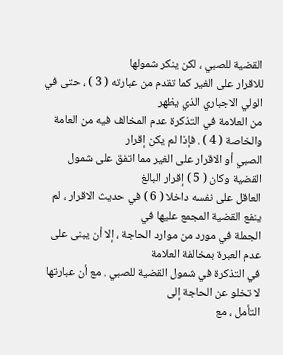القضية للصبي ، لكن ينكر شمولها
للاقرار على الغير كما تقدم من عبارته ( 3 ) ، حتى في الولي الاجباري الذي يظهر
من العلامة في التذكرة عدم المخالف فيه من العامة والخاصة ( 4 ) . فإذا لم يكن إقرار
الصبي أو الاقرار على الغير مما اتفق على شمول القضية وكان ( 5 ) إقرار البالغ
العاقل على نفسه داخلا ( 6 ) في حديث الاقرار ، لم ينفع القضية المجمع عليها في
الجملة في مورد من موارد الحاجة ، إلا أن يبنى على عدم العبرة بمخالفة العلامة
في التذكرة في شمول القضية للصبي . مع أن عبارتها لا تخلو عن الحاجة إلى
التأمل ، مع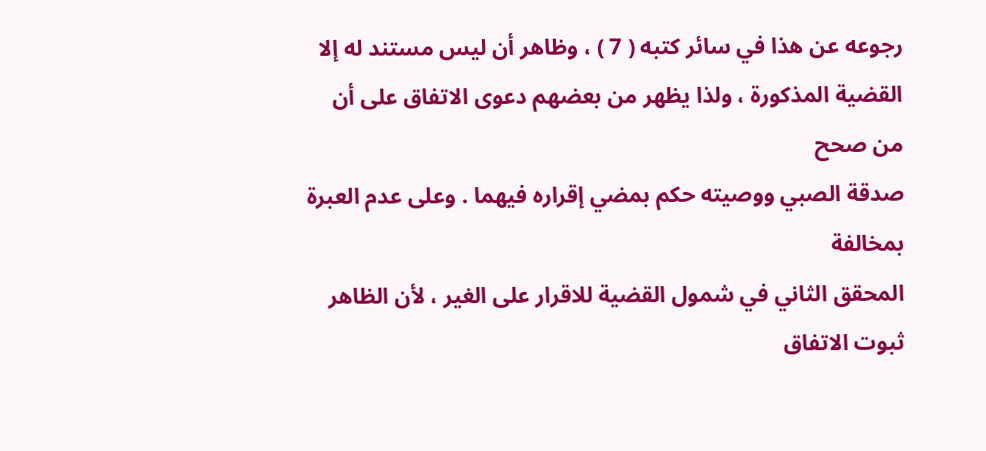رجوعه عن هذا في سائر كتبه ( 7 ) ، وظاهر أن ليس مستند له إلا
القضية المذكورة ، ولذا يظهر من بعضهم دعوى الاتفاق على أن من صحح
صدقة الصبي ووصيته حكم بمضي إقراره فيهما . وعلى عدم العبرة بمخالفة
المحقق الثاني في شمول القضية للاقرار على الغير ، لأن الظاهر ثبوت الاتفاق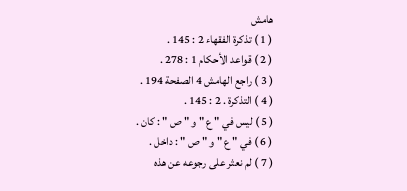هامش
( 1 ) تذكرة الفقهاء 2 : 145 .
( 2 ) قواعد الأحكام 1 : 278 .
( 3 ) راجع الهامش 4 الصفحة 194 .
( 4 ) التذكرة . 2 : 145 .
( 5 ) ليس في " ع " و " ص " : كان .
( 6 ) في " ع " و " ص " : داخل .
( 7 ) لم نعثر على رجوعه عن هذه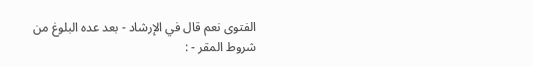الفتوى نعم قال في الإرشاد - بعد عده البلوغ من شروط المقر - :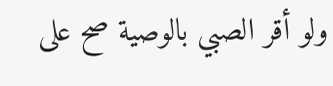ولو أقر الصبي بالوصية صح على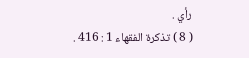رأي .
( 8 ) تذكرة الفقهاء 1 : 416 .